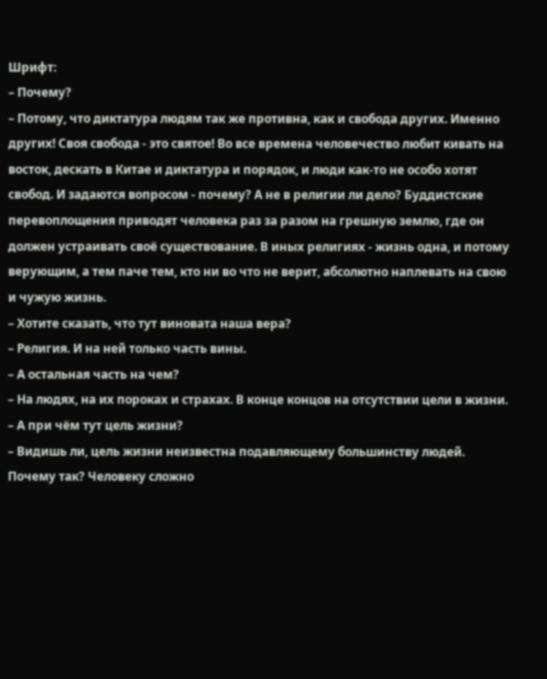Шрифт:
– Почему?
– Потому, что диктатура людям так же противна, как и свобода других. Именно других! Своя свобода - это святое! Во все времена человечество любит кивать на восток, дескать в Китае и диктатура и порядок, и люди как-то не особо хотят свобод. И задаются вопросом - почему? А не в религии ли дело? Буддистские перевоплощения приводят человека раз за разом на грешную землю, где он должен устраивать своё существование. В иных религиях - жизнь одна, и потому верующим, а тем паче тем, кто ни во что не верит, абсолютно наплевать на свою и чужую жизнь.
– Хотите сказать, что тут виновата наша вера?
– Религия. И на ней только часть вины.
– А остальная часть на чем?
– На людях, на их пороках и страхах. В конце концов на отсутствии цели в жизни.
– А при чём тут цель жизни?
– Видишь ли, цель жизни неизвестна подавляющему большинству людей. Почему так? Человеку сложно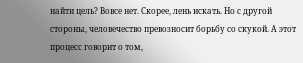найти цель? Вовсе нет. Скорее, лень искать. Но с другой стороны, человечество превозносит борьбу со скукой. А этот процесс говорит о том,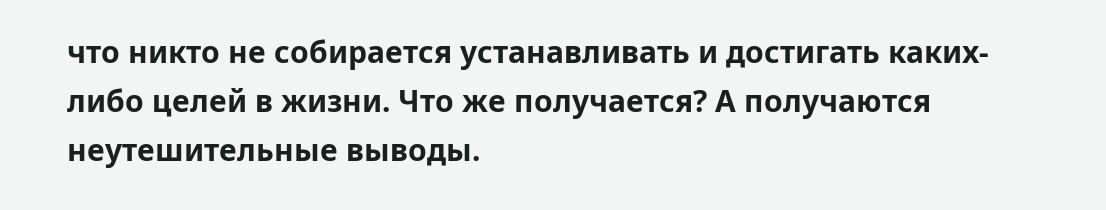что никто не собирается устанавливать и достигать каких-либо целей в жизни. Что же получается? А получаются неутешительные выводы.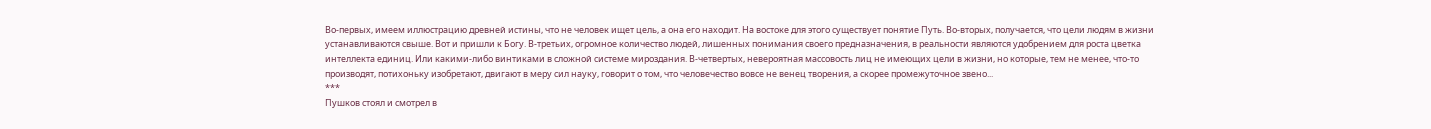Во-первых, имеем иллюстрацию древней истины, что не человек ищет цель, а она его находит. На востоке для этого существует понятие Путь. Во-вторых, получается, что цели людям в жизни устанавливаются свыше. Вот и пришли к Богу. В-третьих, огромное количество людей, лишенных понимания своего предназначения, в реальности являются удобрением для роста цветка интеллекта единиц. Или какими-либо винтиками в сложной системе мироздания. В-четвертых, невероятная массовость лиц не имеющих цели в жизни, но которые, тем не менее, что-то производят, потихоньку изобретают, двигают в меру сил науку, говорит о том, что человечество вовсе не венец творения, а скорее промежуточное звено...
***
Пушков стоял и смотрел в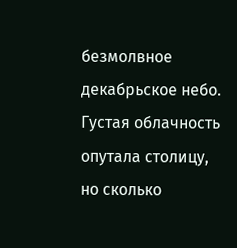безмолвное декабрьское небо. Густая облачность опутала столицу, но сколько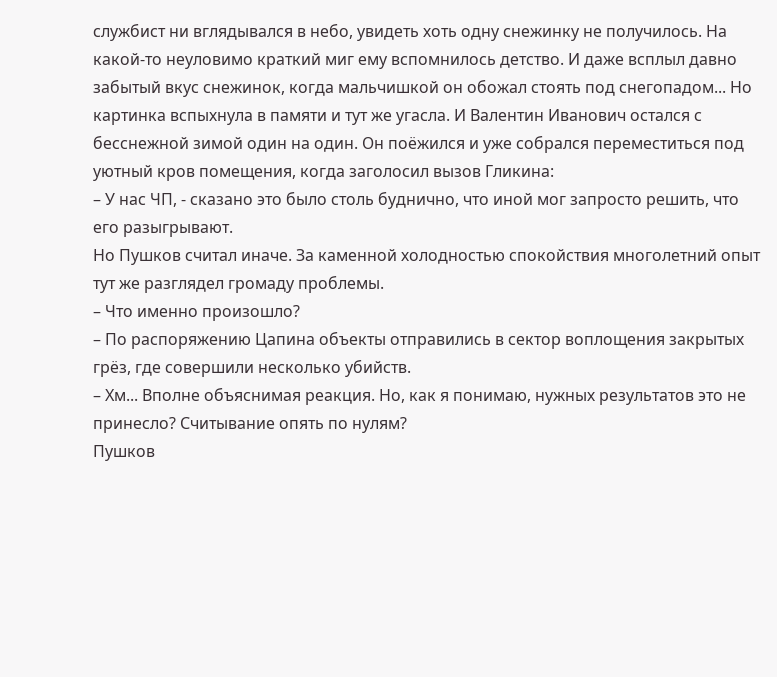службист ни вглядывался в небо, увидеть хоть одну снежинку не получилось. На какой-то неуловимо краткий миг ему вспомнилось детство. И даже всплыл давно забытый вкус снежинок, когда мальчишкой он обожал стоять под снегопадом... Но картинка вспыхнула в памяти и тут же угасла. И Валентин Иванович остался с бесснежной зимой один на один. Он поёжился и уже собрался переместиться под уютный кров помещения, когда заголосил вызов Гликина:
– У нас ЧП, - сказано это было столь буднично, что иной мог запросто решить, что его разыгрывают.
Но Пушков считал иначе. За каменной холодностью спокойствия многолетний опыт тут же разглядел громаду проблемы.
– Что именно произошло?
– По распоряжению Цапина объекты отправились в сектор воплощения закрытых грёз, где совершили несколько убийств.
– Хм... Вполне объяснимая реакция. Но, как я понимаю, нужных результатов это не принесло? Считывание опять по нулям?
Пушков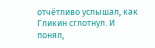отчётливо услышал, как Гликин сглотнул. И понял,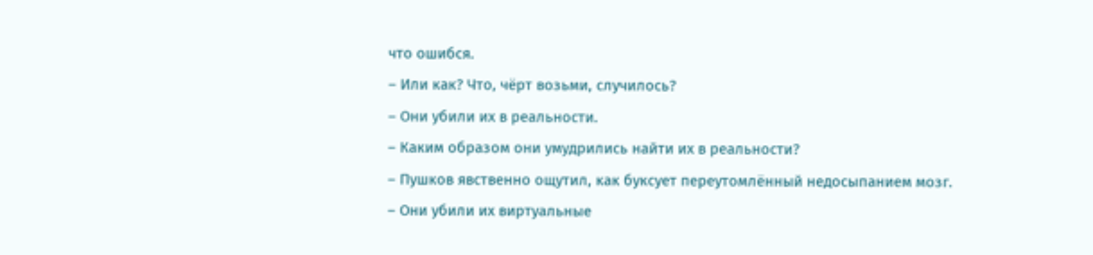что ошибся.
– Или как? Что, чёрт возьми, случилось?
– Они убили их в реальности.
– Каким образом они умудрились найти их в реальности?
– Пушков явственно ощутил, как буксует переутомлённый недосыпанием мозг.
– Они убили их виртуальные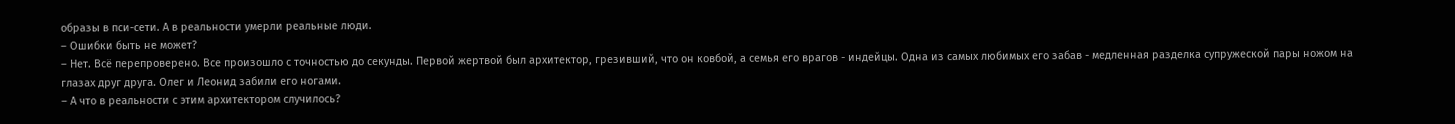образы в пси-сети. А в реальности умерли реальные люди.
– Ошибки быть не может?
– Нет. Всё перепроверено. Все произошло с точностью до секунды. Первой жертвой был архитектор, грезивший, что он ковбой, а семья его врагов - индейцы. Одна из самых любимых его забав - медленная разделка супружеской пары ножом на глазах друг друга. Олег и Леонид забили его ногами.
– А что в реальности с этим архитектором случилось?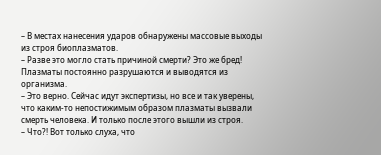– В местах нанесения ударов обнаружены массовые выходы из строя биоплазматов.
– Разве это могло стать причиной смерти? Это же бред! Плазматы постоянно разрушаются и выводятся из организма.
– Это верно. Сейчас идут экспертизы, но все и так уверены, что каким-то непостижимым образом плазматы вызвали смерть человека. И только после этого вышли из строя.
– Что?! Вот только слуха, что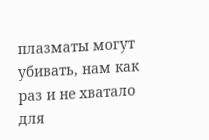плазматы могут убивать, нам как раз и не хватало для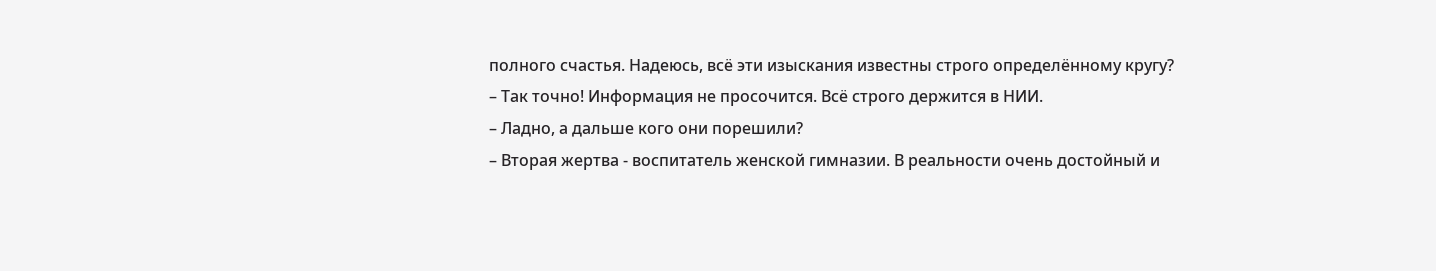полного счастья. Надеюсь, всё эти изыскания известны строго определённому кругу?
– Так точно! Информация не просочится. Всё строго держится в НИИ.
– Ладно, а дальше кого они порешили?
– Вторая жертва - воспитатель женской гимназии. В реальности очень достойный и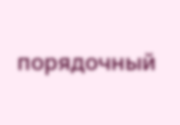порядочный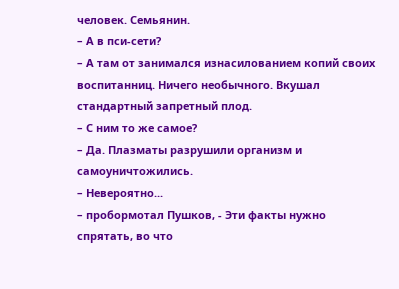человек. Семьянин.
– А в пси-сети?
– А там от занимался изнасилованием копий своих воспитанниц. Ничего необычного. Вкушал стандартный запретный плод.
– С ним то же самое?
– Да. Плазматы разрушили организм и самоуничтожились.
– Невероятно...
– пробормотал Пушков, - Эти факты нужно спрятать, во что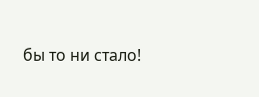бы то ни стало!